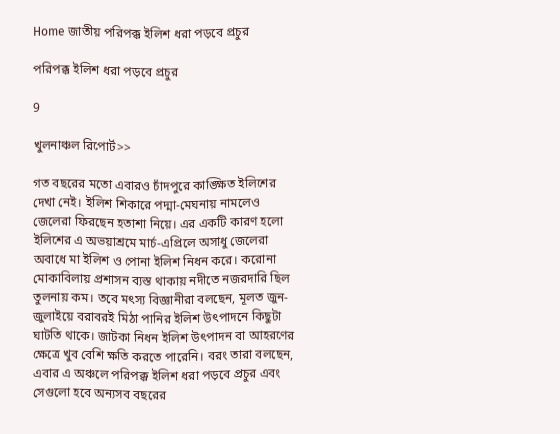Home জাতীয় পরিপক্ক ইলিশ ধরা পড়বে প্রচুর

পরিপক্ক ইলিশ ধরা পড়বে প্রচুর

9

খুলনাঞ্চল রিপোর্ট>>

গত বছরের মতো এবারও চাঁদপুরে কাঙ্ক্ষিত ইলিশের দেখা নেই। ইলিশ শিকারে পদ্মা-মেঘনায় নামলেও জেলেরা ফিরছেন হতাশা নিয়ে। এর একটি কারণ হলো ইলিশের এ অভয়াশ্রমে মার্চ-এপ্রিলে অসাধু জেলেরা অবাধে মা ইলিশ ও পোনা ইলিশ নিধন করে। করোনা মোকাবিলায় প্রশাসন ব্যস্ত থাকায় নদীতে নজরদারি ছিল তুলনায় কম। তবে মৎস্য বিজ্ঞানীরা বলছেন, মূলত জুন-জুলাইয়ে বরাবরই মিঠা পানির ইলিশ উৎপাদনে কিছুটা ঘাটতি থাকে। জাটকা নিধন ইলিশ উৎপাদন বা আহরণের ক্ষেত্রে খুব বেশি ক্ষতি করতে পারেনি। বরং তারা বলছেন, এবার এ অঞ্চলে পরিপক্ক ইলিশ ধরা পড়বে প্রচুর এবং সেগুলো হবে অন্যসব বছরের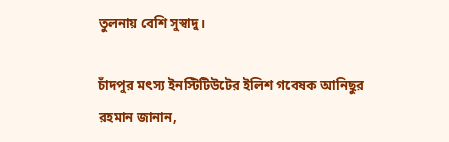তুলনায় বেশি সুস্বাদু।

চাঁদপুর মৎস্য ইনস্টিটিউটের ইলিশ গবেষক আনিছুর রহমান জানান,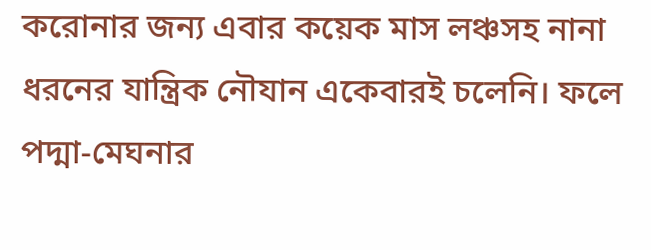করোনার জন্য এবার কয়েক মাস লঞ্চসহ নানা ধরনের যান্ত্রিক নৌযান একেবারই চলেনি। ফলে পদ্মা-মেঘনার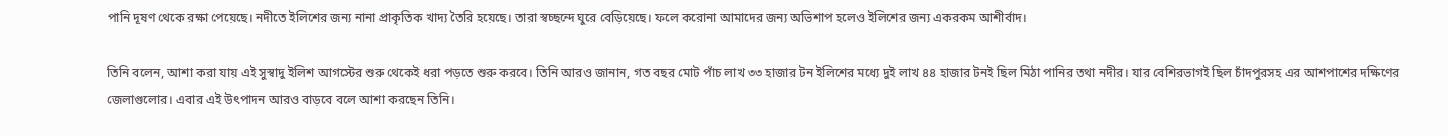পানি দূষণ থেকে রক্ষা পেয়েছে। নদীতে ইলিশের জন্য নানা প্রাকৃতিক খাদ্য তৈরি হয়েছে। তারা স্বচ্ছন্দে ঘুরে বেড়িয়েছে। ফলে করোনা আমাদের জন্য অভিশাপ হলেও ইলিশের জন্য একরকম আশীর্বাদ।

তিনি বলেন, আশা করা যায় এই সুস্বাদু ইলিশ আগস্টের শুরু থেকেই ধরা পড়তে শুরু করবে। তিনি আরও জানান, গত বছর মোট পাঁচ লাখ ৩৩ হাজার টন ইলিশের মধ্যে দুই লাখ ৪৪ হাজার টনই ছিল মিঠা পানির তথা নদীর। যার বেশিরভাগই ছিল চাঁদপুরসহ এর আশপাশের দক্ষিণের জেলাগুলোর। এবার এই উৎপাদন আরও বাড়বে বলে আশা করছেন তিনি।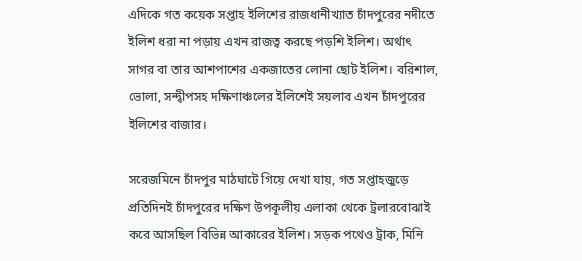এদিকে গত কয়েক সপ্তাহ ইলিশের রাজধানীখ্যাত চাঁদপুরের নদীতে ইলিশ ধরা না পড়ায় এখন রাজত্ব করছে পড়শি ইলিশ। অর্থাৎ সাগর বা তার আশপাশের একজাতের লোনা ছোট ইলিশ। বরিশাল, ভোলা, সন্দ্বীপসহ দক্ষিণাঞ্চলের ইলিশেই সয়লাব এখন চাঁদপুরের ইলিশের বাজার।

সরেজমিনে চাঁদপুর মাঠঘাটে গিয়ে দেখা যায়, গত সপ্তাহজুড়ে প্রতিদিনই চাঁদপুরের দক্ষিণ উপকূলীয় এলাকা থেকে ট্রলারবোঝাই করে আসছিল বিভিন্ন আকারের ইলিশ। সড়ক পথেও ট্রাক, মিনি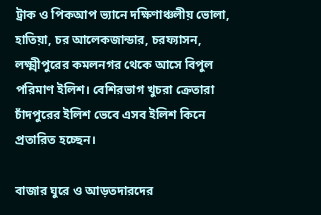ট্রাক ও পিকআপ ভ্যানে দক্ষিণাঞ্চলীয় ভোলা, হাতিয়া, চর আলেকজান্ডার, চরফ্যাসন, লক্ষ্মীপুরের কমলনগর থেকে আসে বিপুল পরিমাণ ইলিশ। বেশিরভাগ খুচরা ক্রেতারা চাঁদপুরের ইলিশ ভেবে এসব ইলিশ কিনে প্রতারিত হচ্ছেন।

বাজার ঘুরে ও আড়তদারদের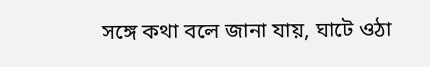সঙ্গে কথা বলে জানা যায়, ঘাটে ওঠা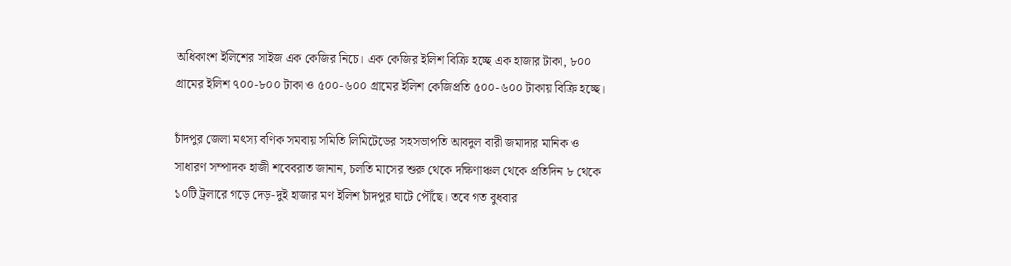অধিকাংশ ইলিশের সাইজ এক কেজির নিচে। এক কেজির ইলিশ বিক্রি হচ্ছে এক হাজার টাকা, ৮০০ গ্রামের ইলিশ ৭০০-৮০০ টাকা ও ৫০০-৬০০ গ্রামের ইলিশ কেজিপ্রতি ৫০০-৬০০ টাকায় বিক্রি হচ্ছে।

চাঁদপুর জেলা মৎস্য বণিক সমবায় সমিতি লিমিটেডের সহসভাপতি আবদুল বারী জমাদার মানিক ও সাধারণ সম্পাদক হাজী শবেবরাত জানান, চলতি মাসের শুরু থেকে দক্ষিণাঞ্চল থেকে প্রতিদিন ৮ থেকে ১০টি ট্রলারে গড়ে দেড়-দুই হাজার মণ ইলিশ চাঁদপুর ঘাটে পৌঁছে। তবে গত বুধবার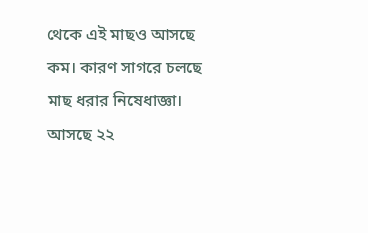থেকে এই মাছও আসছে কম। কারণ সাগরে চলছে মাছ ধরার নিষেধাজ্ঞা। আসছে ২২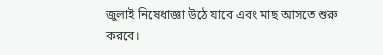জুলাই নিষেধাজ্ঞা উঠে যাবে এবং মাছ আসতে শুরু করবে।